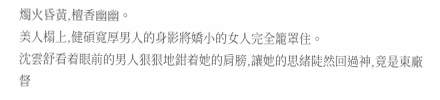燭火昏黃,檀香幽幽。
美人榻上,健碩寬厚男人的身影將嬌小的女人完全籠罩住。
沈雲舒看着眼前的男人狠狠地鉗着她的肩膀,讓她的思緒陡然回過神,竟是東廠督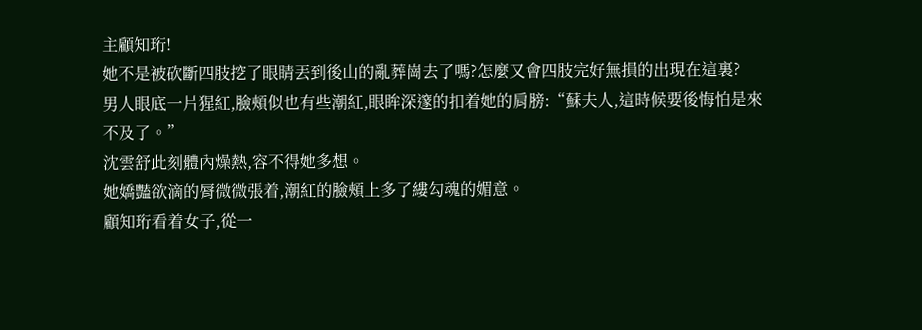主顧知珩!
她不是被砍斷四肢挖了眼睛丟到後山的亂葬崗去了嗎?怎麼又會四肢完好無損的出現在這裏?
男人眼底一片猩紅,臉頰似也有些潮紅,眼眸深邃的扣着她的肩膀:“蘇夫人,這時候要後悔怕是來不及了。”
沈雲舒此刻體內燥熱,容不得她多想。
她嬌豔欲滴的脣微微張着,潮紅的臉頰上多了縷勾魂的媚意。
顧知珩看着女子,從一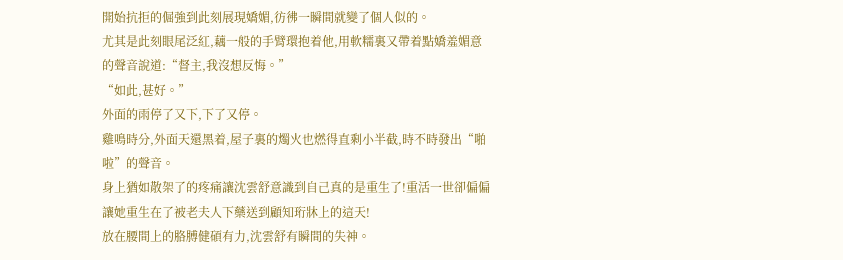開始抗拒的倔強到此刻展現嬌媚,彷彿一瞬間就變了個人似的。
尤其是此刻眼尾泛紅,藕一般的手臂環抱着他,用軟糯裏又帶着點嬌羞媚意的聲音說道:“督主,我沒想反悔。”
“如此,甚好。”
外面的雨停了又下,下了又停。
雞鳴時分,外面天還黑着,屋子裏的燭火也燃得直剩小半截,時不時發出“啪啦”的聲音。
身上猶如散架了的疼痛讓沈雲舒意識到自己真的是重生了!重活一世卻偏偏讓她重生在了被老夫人下藥送到顧知珩牀上的這天!
放在腰間上的胳膊健碩有力,沈雲舒有瞬間的失神。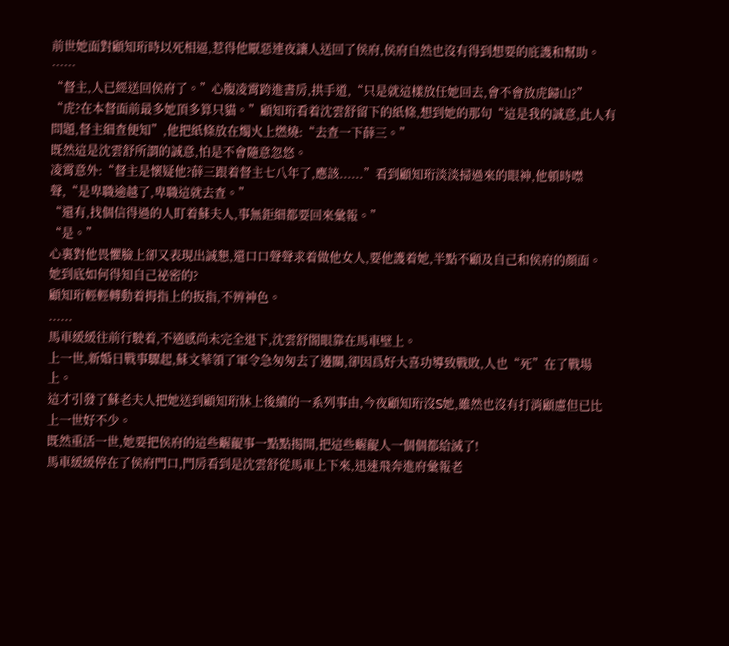前世她面對顧知珩時以死相逼,惹得他厭惡連夜讓人送回了侯府,侯府自然也沒有得到想要的庇護和幫助。
……
“督主,人已經送回侯府了。”心腹凌霄跨進書房,拱手道,“只是就這樣放任她回去,會不會放虎歸山?”
“虎?在本督面前最多她頂多算只貓。”顧知珩看着沈雲舒留下的紙條,想到她的那句“這是我的誠意,此人有問題,督主細查便知”,他把紙條放在燭火上燃燒:“去查一下薛三。”
既然這是沈雲舒所謂的誠意,怕是不會隨意忽悠。
凌霄意外:“督主是懷疑他?薛三跟着督主七八年了,應該......”看到顧知珩淡淡掃過來的眼神,他頓時噤聲,“是卑職逾越了,卑職這就去查。”
“還有,找個信得過的人盯着蘇夫人,事無鉅細都要回來彙報。”
“是。”
心裏對他畏懼臉上卻又表現出誠懇,還口口聲聲求着做他女人,要他護着她,半點不顧及自己和侯府的顏面。
她到底如何得知自己祕密的?
顧知珩輕輕轉動着拇指上的扳指,不辨神色。
......
馬車緩緩往前行駛着,不適感尚未完全退下,沈雲舒閤眼靠在馬車壁上。
上一世,新婚日戰事驟起,蘇文華領了軍令急匆匆去了邊關,卻因爲好大喜功導致戰敗,人也“死”在了戰場上。
這才引發了蘇老夫人把她送到顧知珩牀上後續的一系列事由,今夜顧知珩沒S她,雖然也沒有打消顧慮但已比上一世好不少。
既然重活一世,她要把侯府的這些齷齪事一點點揭開,把這些齷齪人一個個都給滅了!
馬車緩緩停在了侯府門口,門房看到是沈雲舒從馬車上下來,迅速飛奔進府彙報老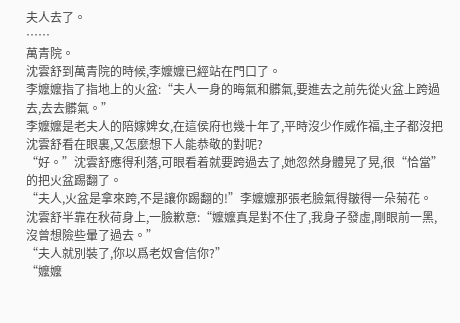夫人去了。
……
萬青院。
沈雲舒到萬青院的時候,李嬤嬤已經站在門口了。
李嬤嬤指了指地上的火盆:“夫人一身的晦氣和髒氣,要進去之前先從火盆上跨過去,去去髒氣。”
李嬤嬤是老夫人的陪嫁婢女,在這侯府也幾十年了,平時沒少作威作福,主子都沒把沈雲舒看在眼裏,又怎麼想下人能恭敬的對呢?
“好。”沈雲舒應得利落,可眼看着就要跨過去了,她忽然身體晃了晃,很“恰當”的把火盆踢翻了。
“夫人,火盆是拿來跨,不是讓你踢翻的!”李嬤嬤那張老臉氣得皺得一朵菊花。
沈雲舒半靠在秋荷身上,一臉歉意:“嬤嬤真是對不住了,我身子發虛,剛眼前一黑,沒曾想險些暈了過去。”
“夫人就別裝了,你以爲老奴會信你?”
“嬤嬤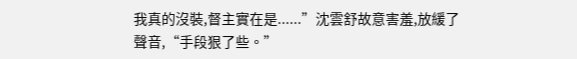我真的沒裝,督主實在是......”沈雲舒故意害羞,放緩了聲音,“手段狠了些。”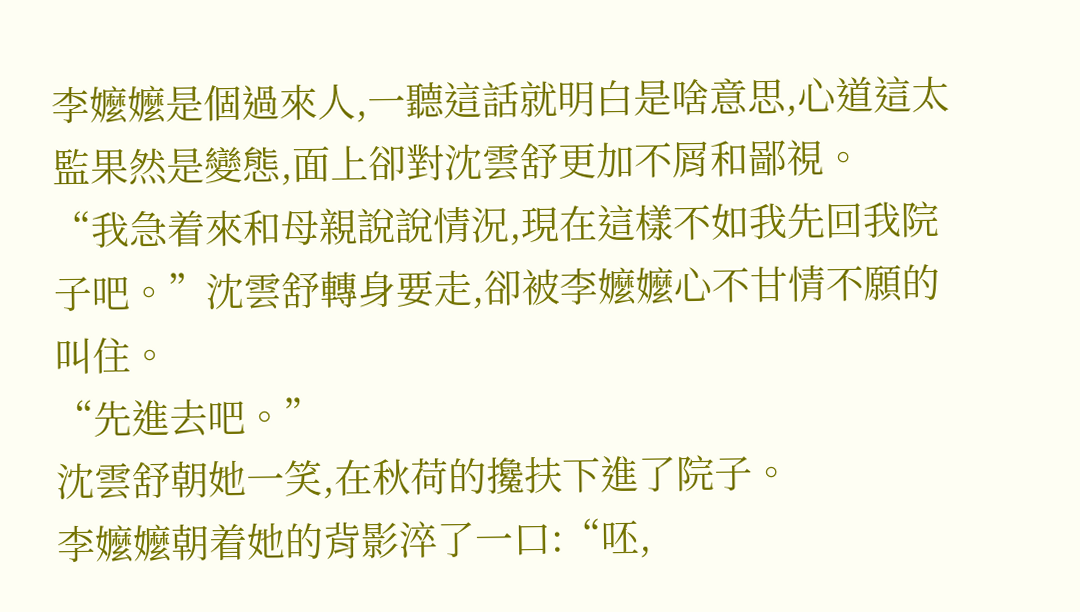李嬤嬤是個過來人,一聽這話就明白是啥意思,心道這太監果然是變態,面上卻對沈雲舒更加不屑和鄙視。
“我急着來和母親說說情況,現在這樣不如我先回我院子吧。”沈雲舒轉身要走,卻被李嬤嬤心不甘情不願的叫住。
“先進去吧。”
沈雲舒朝她一笑,在秋荷的攙扶下進了院子。
李嬤嬤朝着她的背影淬了一口:“呸,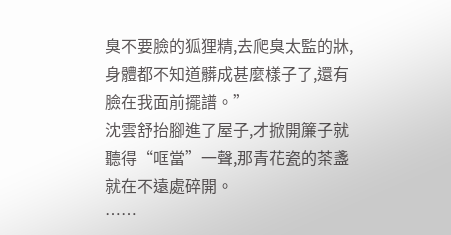臭不要臉的狐狸精,去爬臭太監的牀,身體都不知道髒成甚麼樣子了,還有臉在我面前擺譜。”
沈雲舒抬腳進了屋子,才掀開簾子就聽得“哐當”一聲,那青花瓷的茶盞就在不遠處碎開。
……